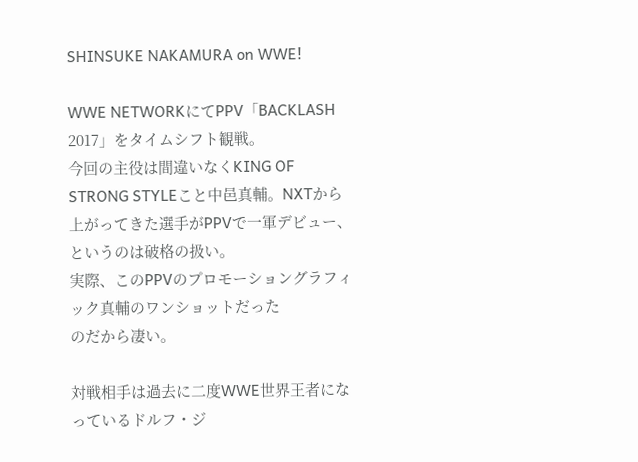SHINSUKE NAKAMURA on WWE!

WWE NETWORKにてPPV「BACKLASH 2017」をタイムシフト観戦。
今回の主役は間違いなくKING OF STRONG STYLEこと中邑真輔。NXTから
上がってきた選手がPPVで一軍デビュー、というのは破格の扱い。
実際、このPPVのプロモーショングラフィック真輔のワンショットだった
のだから凄い。

対戦相手は過去に二度WWE世界王者になっているドルフ・ジ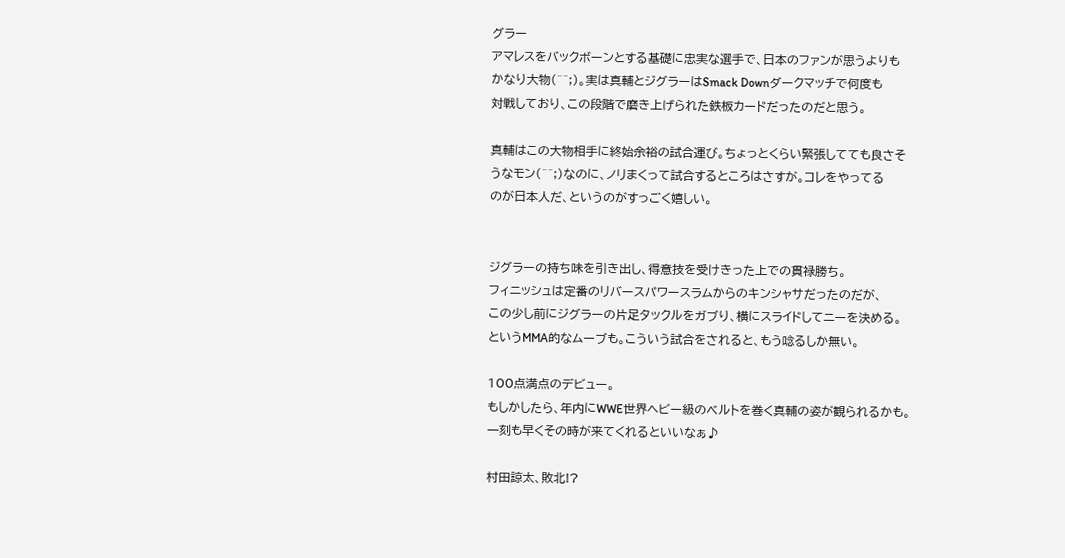グラー
アマレスをバックボーンとする基礎に忠実な選手で、日本のファンが思うよりも
かなり大物(^^;)。実は真輔とジグラーはSmack Downダークマッチで何度も
対戦しており、この段階で磨き上げられた鉄板カードだったのだと思う。

真輔はこの大物相手に終始余裕の試合運び。ちょっとくらい緊張してても良さそ
うなモン(^^;)なのに、ノリまくって試合するところはさすが。コレをやってる
のが日本人だ、というのがすっごく嬉しい。


ジグラーの持ち味を引き出し、得意技を受けきった上での貫禄勝ち。
フィニッシュは定番のリバースパワースラムからのキンシャサだったのだが、
この少し前にジグラーの片足タックルをガブり、横にスライドしてニーを決める。
というMMA的なムーブも。こういう試合をされると、もう唸るしか無い。

100点満点のデビュー。
もしかしたら、年内にWWE世界ヘビー級のベルトを巻く真輔の姿が観られるかも。
一刻も早くその時が来てくれるといいなぁ♪

村田諒太、敗北!?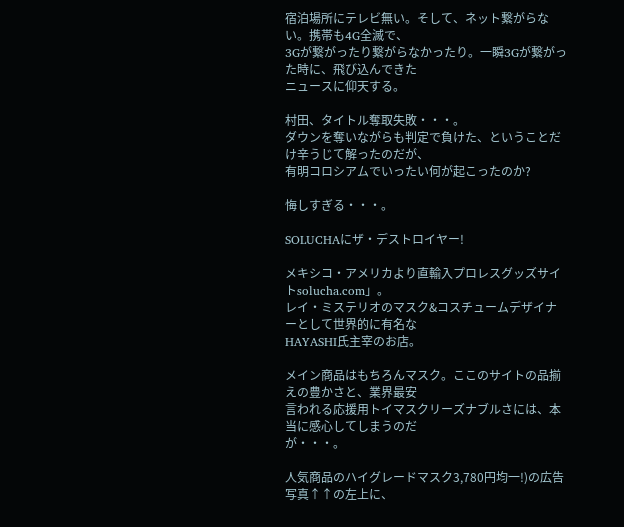宿泊場所にテレビ無い。そして、ネット繋がらない。携帯も4G全滅で、
3Gが繋がったり繋がらなかったり。一瞬3Gが繋がった時に、飛び込んできた
ニュースに仰天する。

村田、タイトル奪取失敗・・・。
ダウンを奪いながらも判定で負けた、ということだけ辛うじて解ったのだが、
有明コロシアムでいったい何が起こったのか?

悔しすぎる・・・。

SOLUCHAにザ・デストロイヤー!

メキシコ・アメリカより直輸入プロレスグッズサイトsolucha.com」。
レイ・ミステリオのマスク&コスチュームデザイナーとして世界的に有名な
HAYASHI氏主宰のお店。

メイン商品はもちろんマスク。ここのサイトの品揃えの豊かさと、業界最安
言われる応援用トイマスクリーズナブルさには、本当に感心してしまうのだ
が・・・。

人気商品のハイグレードマスク3,780円均一!)の広告写真↑↑の左上に、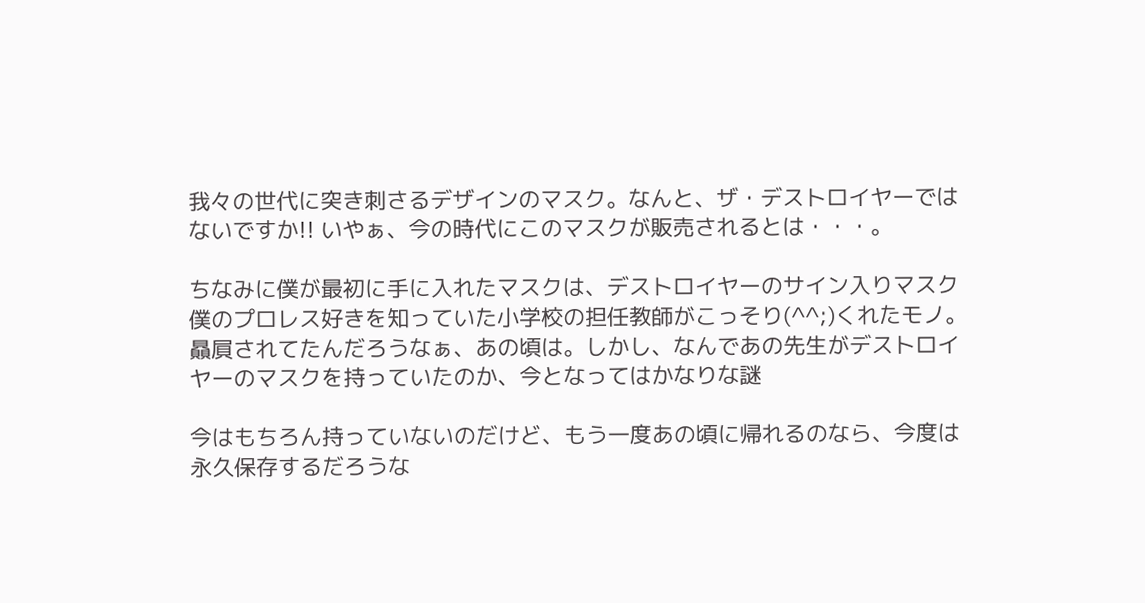我々の世代に突き刺さるデザインのマスク。なんと、ザ・デストロイヤーでは
ないですか!! いやぁ、今の時代にこのマスクが販売されるとは・・・。

ちなみに僕が最初に手に入れたマスクは、デストロイヤーのサイン入りマスク
僕のプロレス好きを知っていた小学校の担任教師がこっそり(^^;)くれたモノ。
贔屓されてたんだろうなぁ、あの頃は。しかし、なんであの先生がデストロイ
ヤーのマスクを持っていたのか、今となってはかなりな謎

今はもちろん持っていないのだけど、もう一度あの頃に帰れるのなら、今度は
永久保存するだろうな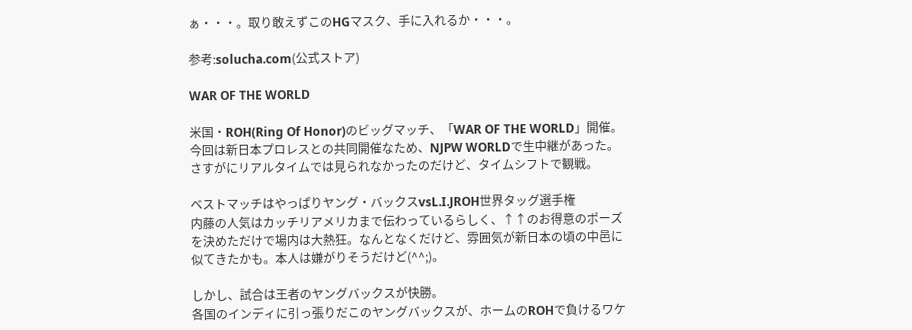ぁ・・・。取り敢えずこのHGマスク、手に入れるか・・・。

参考:solucha.com(公式ストア)

WAR OF THE WORLD

米国・ROH(Ring Of Honor)のビッグマッチ、「WAR OF THE WORLD」開催。
今回は新日本プロレスとの共同開催なため、NJPW WORLDで生中継があった。
さすがにリアルタイムでは見られなかったのだけど、タイムシフトで観戦。

ベストマッチはやっぱりヤング・バックスvsL.I.JROH世界タッグ選手権
内藤の人気はカッチリアメリカまで伝わっているらしく、↑↑のお得意のポーズ
を決めただけで場内は大熱狂。なんとなくだけど、雰囲気が新日本の頃の中邑に
似てきたかも。本人は嫌がりそうだけど(^^;)。

しかし、試合は王者のヤングバックスが快勝。
各国のインディに引っ張りだこのヤングバックスが、ホームのROHで負けるワケ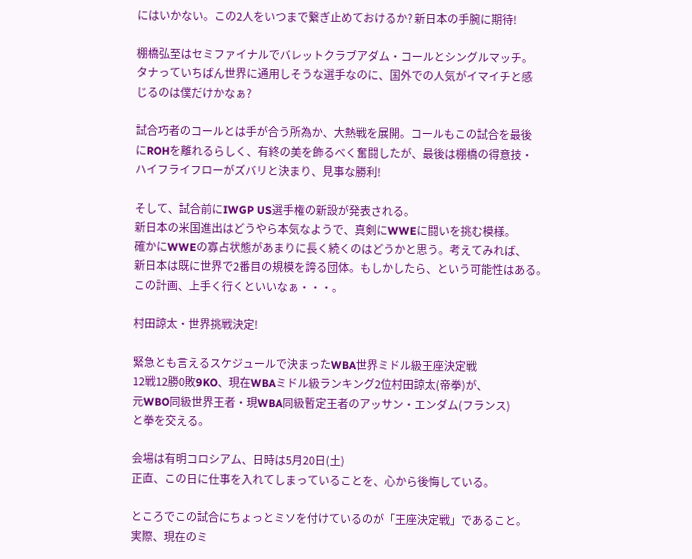にはいかない。この2人をいつまで繋ぎ止めておけるか? 新日本の手腕に期待!

棚橋弘至はセミファイナルでバレットクラブアダム・コールとシングルマッチ。
タナっていちばん世界に通用しそうな選手なのに、国外での人気がイマイチと感
じるのは僕だけかなぁ?

試合巧者のコールとは手が合う所為か、大熱戦を展開。コールもこの試合を最後
にROHを離れるらしく、有終の美を飾るべく奮闘したが、最後は棚橋の得意技・
ハイフライフローがズバリと決まり、見事な勝利!

そして、試合前にIWGP US選手権の新設が発表される。
新日本の米国進出はどうやら本気なようで、真剣にWWEに闘いを挑む模様。
確かにWWEの寡占状態があまりに長く続くのはどうかと思う。考えてみれば、
新日本は既に世界で2番目の規模を誇る団体。もしかしたら、という可能性はある。
この計画、上手く行くといいなぁ・・・。

村田諒太・世界挑戦決定!

緊急とも言えるスケジュールで決まったWBA世界ミドル級王座決定戦
12戦12勝0敗9KO、現在WBAミドル級ランキング2位村田諒太(帝拳)が、
元WBO同級世界王者・現WBA同級暫定王者のアッサン・エンダム(フランス)
と拳を交える。

会場は有明コロシアム、日時は5月20日(土)
正直、この日に仕事を入れてしまっていることを、心から後悔している。

ところでこの試合にちょっとミソを付けているのが「王座決定戦」であること。
実際、現在のミ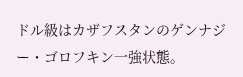ドル級はカザフスタンのゲンナジー・ゴロフキン一強状態。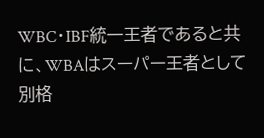WBC・IBF統一王者であると共に、WBAはスーパー王者として別格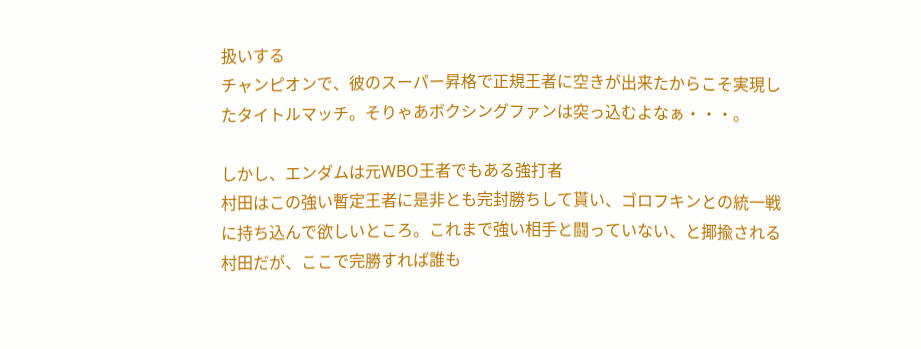扱いする
チャンピオンで、彼のスーパー昇格で正規王者に空きが出来たからこそ実現し
たタイトルマッチ。そりゃあボクシングファンは突っ込むよなぁ・・・。

しかし、エンダムは元WBO王者でもある強打者
村田はこの強い暫定王者に是非とも完封勝ちして貰い、ゴロフキンとの統一戦
に持ち込んで欲しいところ。これまで強い相手と闘っていない、と揶揄される
村田だが、ここで完勝すれば誰も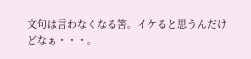文句は言わなくなる筈。イケると思うんだけ
どなぁ・・・。